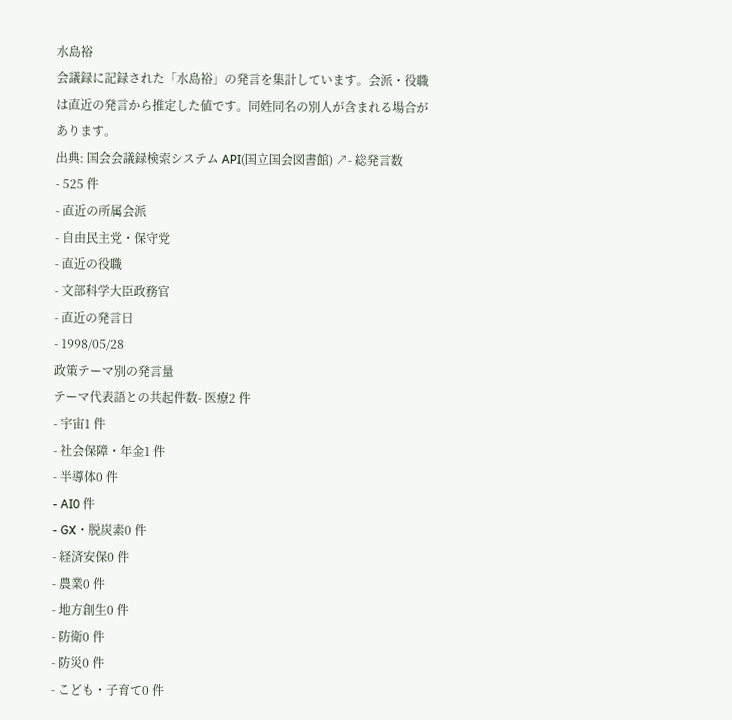水島裕
会議録に記録された「水島裕」の発言を集計しています。会派・役職は直近の発言から推定した値です。同姓同名の別人が含まれる場合があります。
出典: 国会会議録検索システム API(国立国会図書館) ↗- 総発言数
- 525 件
- 直近の所属会派
- 自由民主党・保守党
- 直近の役職
- 文部科学大臣政務官
- 直近の発言日
- 1998/05/28
政策テーマ別の発言量
テーマ代表語との共起件数- 医療2 件
- 宇宙1 件
- 社会保障・年金1 件
- 半導体0 件
- AI0 件
- GX・脱炭素0 件
- 経済安保0 件
- 農業0 件
- 地方創生0 件
- 防衛0 件
- 防災0 件
- こども・子育て0 件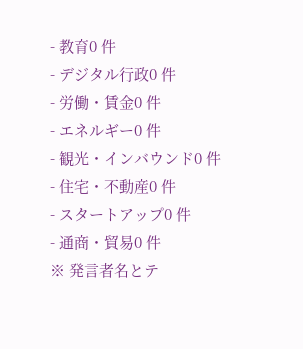- 教育0 件
- デジタル行政0 件
- 労働・賃金0 件
- エネルギー0 件
- 観光・インバウンド0 件
- 住宅・不動産0 件
- スタートアップ0 件
- 通商・貿易0 件
※ 発言者名とテ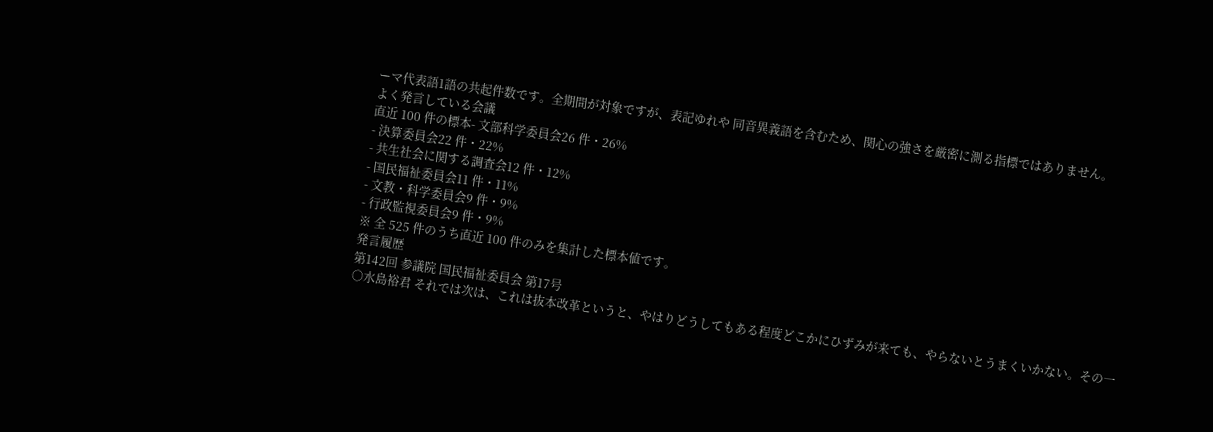ーマ代表語1語の共起件数です。全期間が対象ですが、表記ゆれや 同音異義語を含むため、関心の強さを厳密に測る指標ではありません。
よく発言している会議
直近 100 件の標本- 文部科学委員会26 件・26%
- 決算委員会22 件・22%
- 共生社会に関する調査会12 件・12%
- 国民福祉委員会11 件・11%
- 文教・科学委員会9 件・9%
- 行政監視委員会9 件・9%
※ 全 525 件のうち直近 100 件のみを集計した標本値です。
発言履歴
第142回 参議院 国民福祉委員会 第17号
○水島裕君 それでは次は、これは抜本改革というと、やはりどうしてもある程度どこかにひずみが来ても、やらないとうまくいかない。その一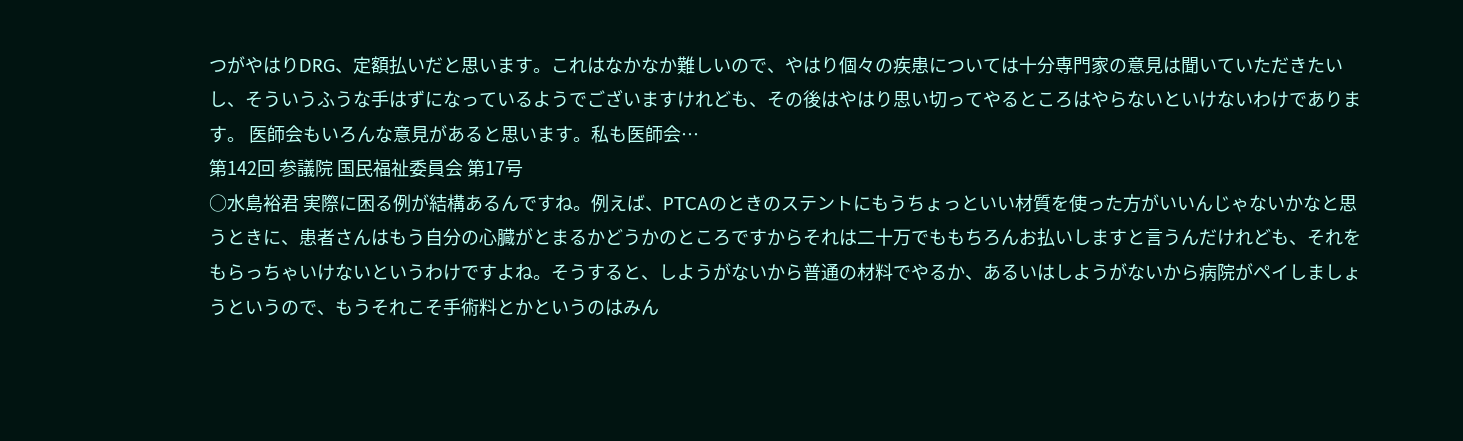つがやはりDRG、定額払いだと思います。これはなかなか難しいので、やはり個々の疾患については十分専門家の意見は聞いていただきたいし、そういうふうな手はずになっているようでございますけれども、その後はやはり思い切ってやるところはやらないといけないわけであります。 医師会もいろんな意見があると思います。私も医師会…
第142回 参議院 国民福祉委員会 第17号
○水島裕君 実際に困る例が結構あるんですね。例えば、PTCAのときのステントにもうちょっといい材質を使った方がいいんじゃないかなと思うときに、患者さんはもう自分の心臓がとまるかどうかのところですからそれは二十万でももちろんお払いしますと言うんだけれども、それをもらっちゃいけないというわけですよね。そうすると、しようがないから普通の材料でやるか、あるいはしようがないから病院がペイしましょうというので、もうそれこそ手術料とかというのはみん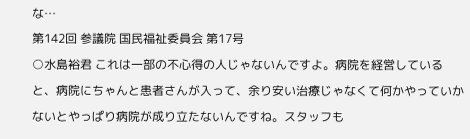な…
第142回 参議院 国民福祉委員会 第17号
○水島裕君 これは一部の不心得の人じゃないんですよ。病院を経営していると、病院にちゃんと患者さんが入って、余り安い治療じゃなくて何かやっていかないとやっぱり病院が成り立たないんですね。スタッフも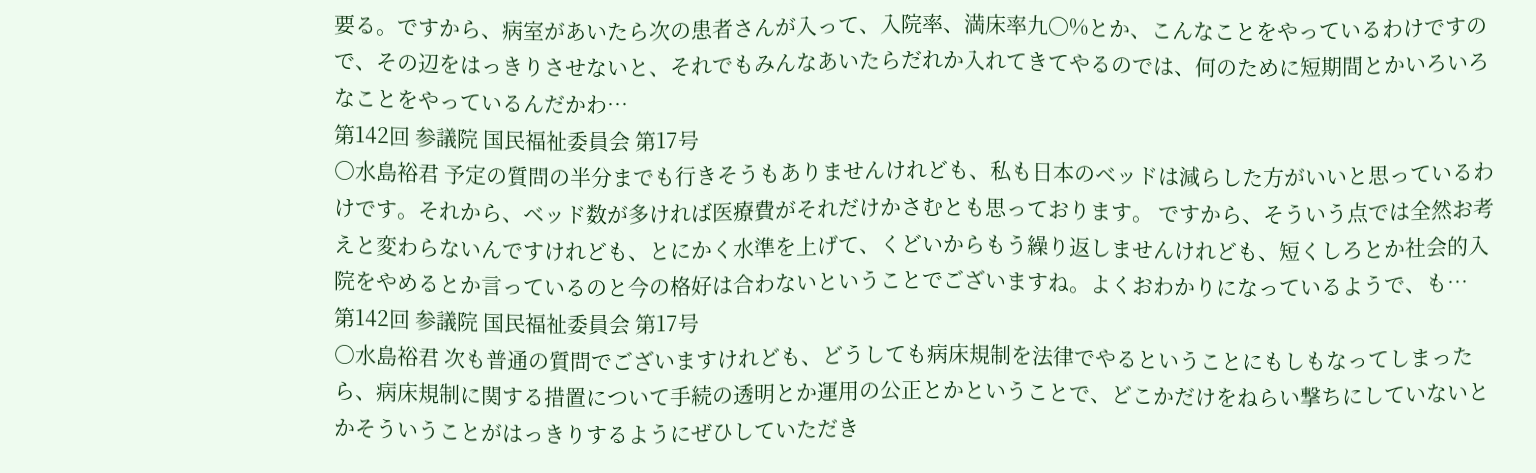要る。ですから、病室があいたら次の患者さんが入って、入院率、満床率九〇%とか、こんなことをやっているわけですので、その辺をはっきりさせないと、それでもみんなあいたらだれか入れてきてやるのでは、何のために短期間とかいろいろなことをやっているんだかわ…
第142回 参議院 国民福祉委員会 第17号
○水島裕君 予定の質問の半分までも行きそうもありませんけれども、私も日本のベッドは減らした方がいいと思っているわけです。それから、ベッド数が多ければ医療費がそれだけかさむとも思っております。 ですから、そういう点では全然お考えと変わらないんですけれども、とにかく水準を上げて、くどいからもう繰り返しませんけれども、短くしろとか社会的入院をやめるとか言っているのと今の格好は合わないということでございますね。よくおわかりになっているようで、も…
第142回 参議院 国民福祉委員会 第17号
○水島裕君 次も普通の質問でございますけれども、どうしても病床規制を法律でやるということにもしもなってしまったら、病床規制に関する措置について手続の透明とか運用の公正とかということで、どこかだけをねらい撃ちにしていないとかそういうことがはっきりするようにぜひしていただき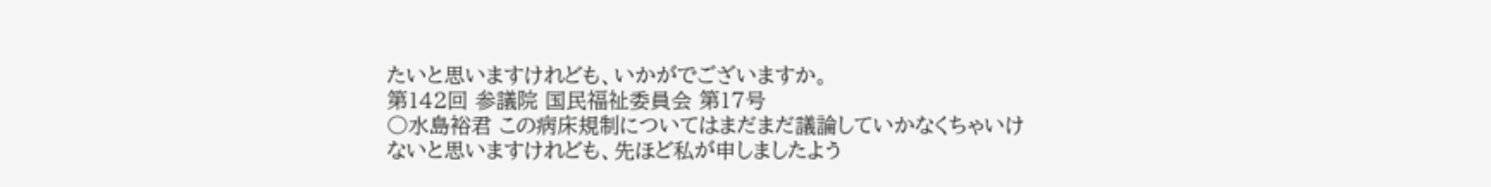たいと思いますけれども、いかがでございますか。
第142回 参議院 国民福祉委員会 第17号
○水島裕君 この病床規制についてはまだまだ議論していかなくちゃいけないと思いますけれども、先ほど私が申しましたよう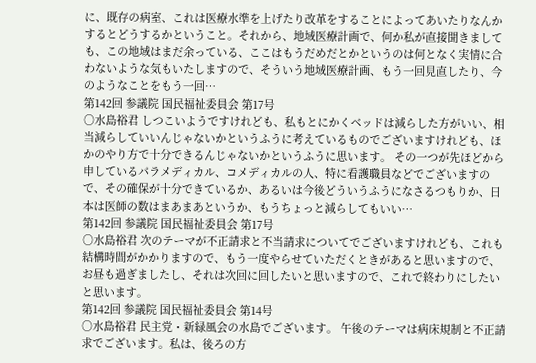に、既存の病室、これは医療水準を上げたり改革をすることによってあいたりなんかするとどうするかということ。それから、地域医療計画で、何か私が直接聞きましても、この地域はまだ余っている、ここはもうだめだとかというのは何となく実情に合わないような気もいたしますので、そういう地域医療計画、もう一回見直したり、今のようなことをもう一回…
第142回 参議院 国民福祉委員会 第17号
○水島裕君 しつこいようですけれども、私もとにかくベッドは減らした方がいい、相当減らしていいんじゃないかというふうに考えているものでございますけれども、ほかのやり方で十分できるんじゃないかというふうに思います。 その一つが先ほどから申しているパラメディカル、コメディカルの人、特に看護職員などでございますので、その確保が十分できているか、あるいは今後どういうふうになさるつもりか、日本は医師の数はまあまあというか、もうちょっと減らしてもいい…
第142回 参議院 国民福祉委員会 第17号
○水島裕君 次のテーマが不正請求と不当請求についてでございますけれども、これも結構時間がかかりますので、もう一度やらせていただくときがあると思いますので、お昼も過ぎましたし、それは次回に回したいと思いますので、これで終わりにしたいと思います。
第142回 参議院 国民福祉委員会 第14号
○水島裕君 民主党・新緑風会の水島でございます。 午後のテーマは病床規制と不正請求でございます。私は、後ろの方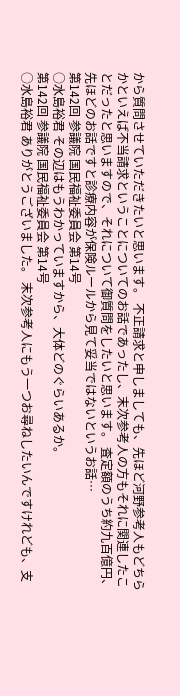から質問させていただきたいと思います。 不正請求と申しましても、先ほど河野参考人もどちらかといえば不当請求ということについてのお話であったし、末次参考人の方もそれに関連したことだったと思いますので、それについて御質問をしたいと思います。 査定額のうち約九百億円、先ほどのお話ですと診療内容が保険ルールから見て妥当ではないというお話…
第142回 参議院 国民福祉委員会 第14号
○水島裕君 その辺はもうわかっていますから、大体どのぐらいあるか。
第142回 参議院 国民福祉委員会 第14号
○水島裕君 ありがとうございました。 末次参考人にもう一つお尋ねしたいんですけれども、支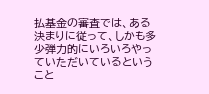払基金の審査では、ある決まりに従って、しかも多少弾力的にいろいろやっていただいているということ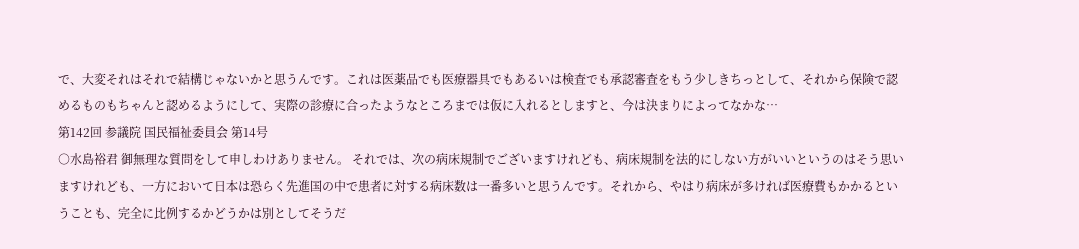で、大変それはそれで結構じゃないかと思うんです。これは医薬品でも医療器具でもあるいは検査でも承認審査をもう少しきちっとして、それから保険で認めるものもちゃんと認めるようにして、実際の診療に合ったようなところまでは仮に入れるとしますと、今は決まりによってなかな…
第142回 参議院 国民福祉委員会 第14号
○水島裕君 御無理な質問をして申しわけありません。 それでは、次の病床規制でございますけれども、病床規制を法的にしない方がいいというのはそう思いますけれども、一方において日本は恐らく先進国の中で患者に対する病床数は一番多いと思うんです。それから、やはり病床が多ければ医療費もかかるということも、完全に比例するかどうかは別としてそうだ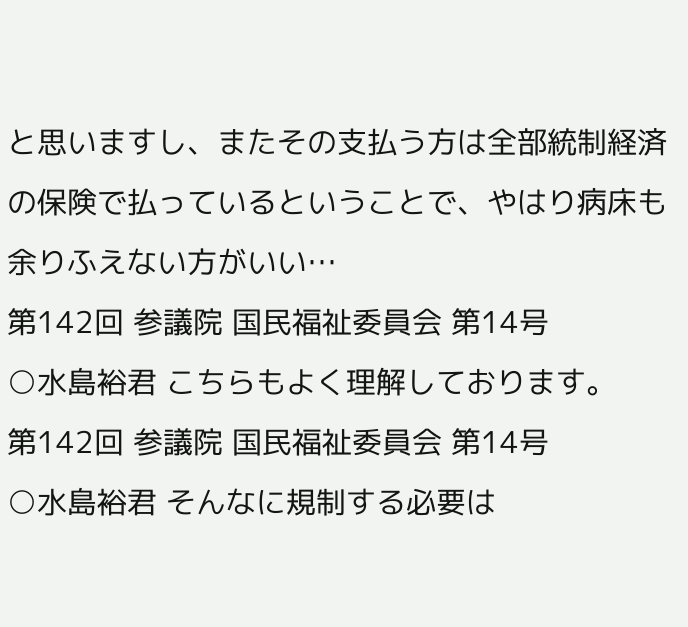と思いますし、またその支払う方は全部統制経済の保険で払っているということで、やはり病床も余りふえない方がいい…
第142回 参議院 国民福祉委員会 第14号
○水島裕君 こちらもよく理解しております。
第142回 参議院 国民福祉委員会 第14号
○水島裕君 そんなに規制する必要は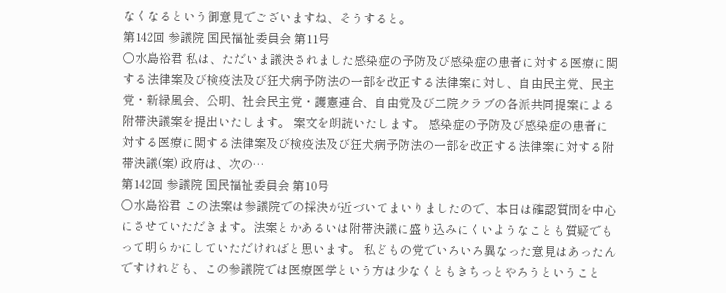なくなるという御意見でございますね、そうすると。
第142回 参議院 国民福祉委員会 第11号
○水島裕君 私は、ただいま議決されました感染症の予防及び感染症の患者に対する医療に関する法律案及び検疫法及び狂犬病予防法の一部を改正する法律案に対し、自由民主党、民主党・新緑風会、公明、社会民主党・護憲連合、自由党及び二院クラブの各派共同提案による附帯決議案を提出いたします。 案文を朗読いたします。 感染症の予防及び感染症の患者に対する医療に関する法律案及び検疫法及び狂犬病予防法の一部を改正する法律案に対する附帯決議(案) 政府は、次の…
第142回 参議院 国民福祉委員会 第10号
○水島裕君 この法案は参議院での採決が近づいてまいりましたので、本日は確認質問を中心にさせていただきます。法案とかあるいは附帯決議に盛り込みにくいようなことも質疑でもって明らかにしていただければと思います。 私どもの党でいろいろ異なった意見はあったんですけれども、この参議院では医療医学という方は少なくともきちっとやろうということ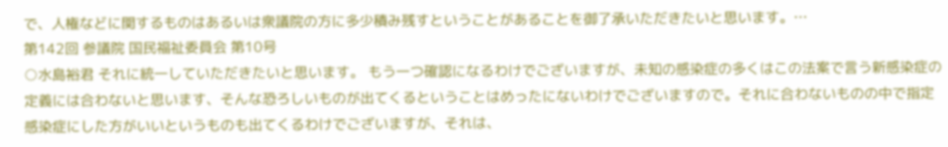で、人権などに関するものはあるいは衆議院の方に多少積み残すということがあることを御了承いただきたいと思います。…
第142回 参議院 国民福祉委員会 第10号
○水島裕君 それに統一していただきたいと思います。 もう一つ確認になるわけでございますが、未知の感染症の多くはこの法案で言う新感染症の定義には合わないと思います、そんな恐ろしいものが出てくるということはめったにないわけでございますので。それに合わないものの中で指定感染症にした方がいいというものも出てくるわけでございますが、それは、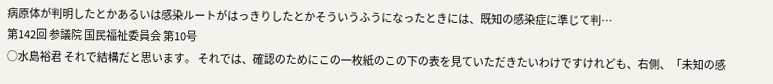病原体が判明したとかあるいは感染ルートがはっきりしたとかそういうふうになったときには、既知の感染症に準じて判…
第142回 参議院 国民福祉委員会 第10号
○水島裕君 それで結構だと思います。 それでは、確認のためにこの一枚紙のこの下の表を見ていただきたいわけですけれども、右側、「未知の感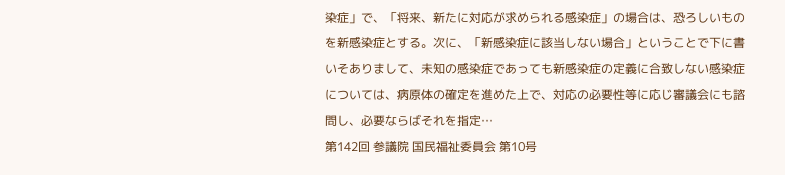染症」で、「将来、新たに対応が求められる感染症」の場合は、恐ろしいものを新感染症とする。次に、「新感染症に該当しない場合」ということで下に書いそありまして、未知の感染症であっても新感染症の定義に合致しない感染症については、病原体の確定を進めた上で、対応の必要性等に応じ審議会にも諮問し、必要ならばそれを指定…
第142回 参議院 国民福祉委員会 第10号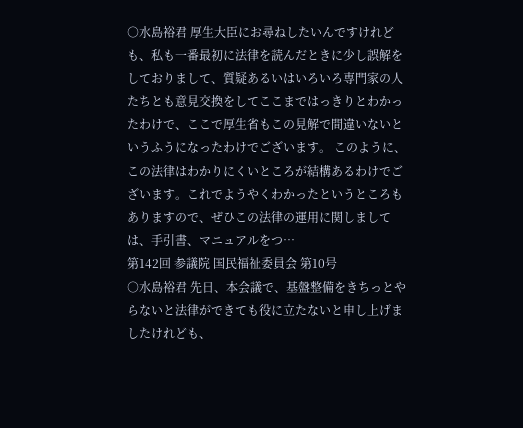○水島裕君 厚生大臣にお尋ねしたいんですけれども、私も一番最初に法律を読んだときに少し誤解をしておりまして、質疑あるいはいろいろ専門家の人たちとも意見交換をしてここまではっきりとわかったわけで、ここで厚生省もこの見解で間違いないというふうになったわけでございます。 このように、この法律はわかりにくいところが結構あるわけでございます。これでようやくわかったというところもありますので、ぜひこの法律の運用に関しましては、手引書、マニュアルをつ…
第142回 参議院 国民福祉委員会 第10号
○水島裕君 先日、本会議で、基盤整備をきちっとやらないと法律ができても役に立たないと申し上げましたけれども、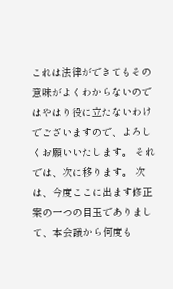これは法律ができてもその意味がよくわからないのではやはり役に立たないわけでございますので、よろしくお願いいたします。 それでは、次に移ります。 次は、今度ここに出ます修正案の一つの目玉でありまして、本会議から何度も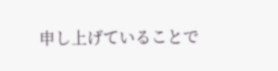申し上げていることで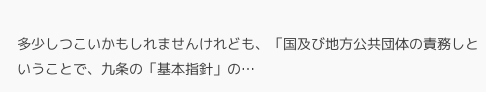多少しつこいかもしれませんけれども、「国及び地方公共団体の責務しということで、九条の「基本指針」の…